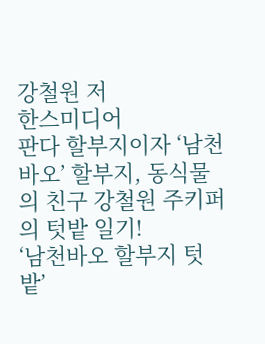강철원 저
한스미디어
판다 할부지이자 ‘남천바오’ 할부지, 동식물의 친구 강철원 주키퍼의 텃밭 일기!
‘남천바오 할부지 텃밭’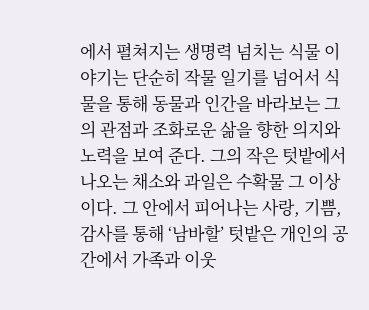에서 펼쳐지는 생명력 넘치는 식물 이야기는 단순히 작물 일기를 넘어서 식물을 통해 동물과 인간을 바라보는 그의 관점과 조화로운 삶을 향한 의지와 노력을 보여 준다. 그의 작은 텃밭에서 나오는 채소와 과일은 수확물 그 이상이다. 그 안에서 피어나는 사랑, 기쁨, 감사를 통해 ‘남바할’ 텃밭은 개인의 공간에서 가족과 이웃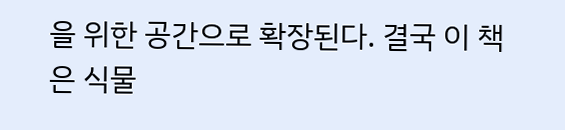을 위한 공간으로 확장된다. 결국 이 책은 식물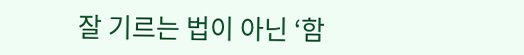잘 기르는 법이 아닌 ‘함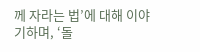께 자라는 법’에 대해 이야기하며, ‘돌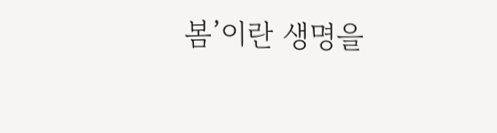봄’이란 생명을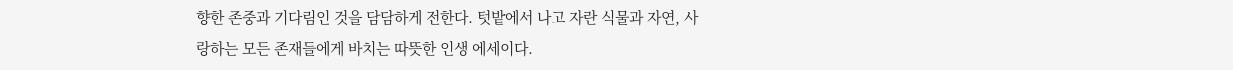향한 존중과 기다림인 것을 담담하게 전한다. 텃밭에서 나고 자란 식물과 자연, 사랑하는 모든 존재들에게 바치는 따뜻한 인생 에세이다.